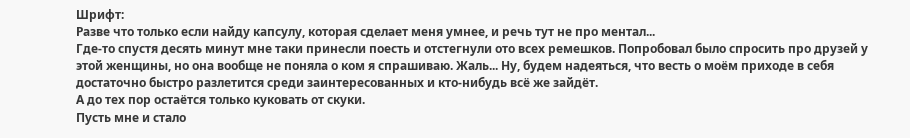Шрифт:
Разве что только если найду капсулу, которая сделает меня умнее, и речь тут не про ментал...
Где-то спустя десять минут мне таки принесли поесть и отстегнули ото всех ремешков. Попробовал было спросить про друзей у этой женщины, но она вообще не поняла о ком я спрашиваю. Жаль... Ну, будем надеяться, что весть о моём приходе в себя достаточно быстро разлетится среди заинтересованных и кто-нибудь всё же зайдёт.
А до тех пор остаётся только куковать от скуки.
Пусть мне и стало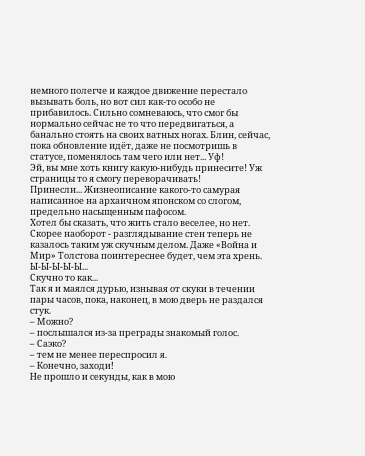немного полегче и каждое движение перестало вызывать боль, но вот сил как-то особо не прибавилось. Сильно сомневаюсь, что смог бы нормально сейчас не то что передвигаться, а банально стоять на своих ватных ногах. Блин, сейчас, пока обновление идёт, даже не посмотришь в статусе, поменялось там чего или нет... Уф!
Эй, вы мне хоть книгу какую-нибудь принесите! Уж страницы то я смогу переворачивать!
Принесли... Жизнеописание какого-то самурая написанное на архаичном японском со слогом, предельно насыщенным пафосом.
Хотел бы сказать, что жить стало веселее, но нет. Скорее наоборот - разглядывание стен теперь не казалось таким уж скучным делом. Даже «Война и Мир» Толстова поинтереснее будет, чем эта хрень.
Ы-Ы-Ы-Ы-Ы...
Скучно то как...
Так я и маялся дурью, изнывая от скуки в течении пары часов, пока, наконец, в мою дверь не раздался стук.
– Можно?
– послышался из-за преграды знакомый голос.
– Саэко?
– тем не менее переспросил я.
– Конечно, заходи!
Не прошло и секунды, как в мою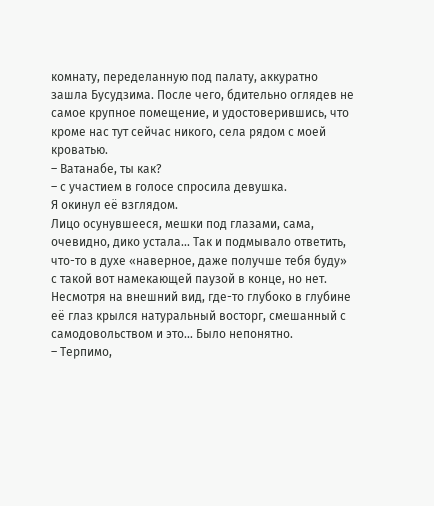комнату, переделанную под палату, аккуратно зашла Бусудзима. После чего, бдительно оглядев не самое крупное помещение, и удостоверившись, что кроме нас тут сейчас никого, села рядом с моей кроватью.
– Ватанабе, ты как?
– с участием в голосе спросила девушка.
Я окинул её взглядом.
Лицо осунувшееся, мешки под глазами, сама, очевидно, дико устала... Так и подмывало ответить, что-то в духе «наверное, даже получше тебя буду» с такой вот намекающей паузой в конце, но нет. Несмотря на внешний вид, где-то глубоко в глубине её глаз крылся натуральный восторг, смешанный с самодовольством и это... Было непонятно.
– Терпимо,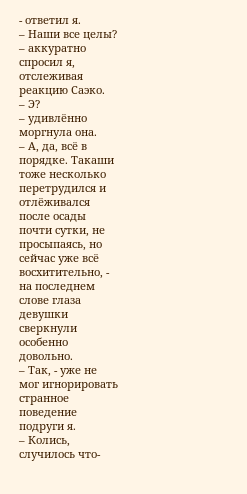- ответил я.
– Наши все целы?
– аккуратно спросил я, отслеживая реакцию Саэко.
– Э?
– удивлённо моргнула она.
– А, да, всё в порядке. Такаши тоже несколько перетрудился и отлёживался после осады почти сутки, не просыпаясь, но сейчас уже всё восхитительно, - на последнем слове глаза девушки сверкнули особенно довольно.
– Так, - уже не мог игнорировать странное поведение подруги я.
– Колись, случилось что-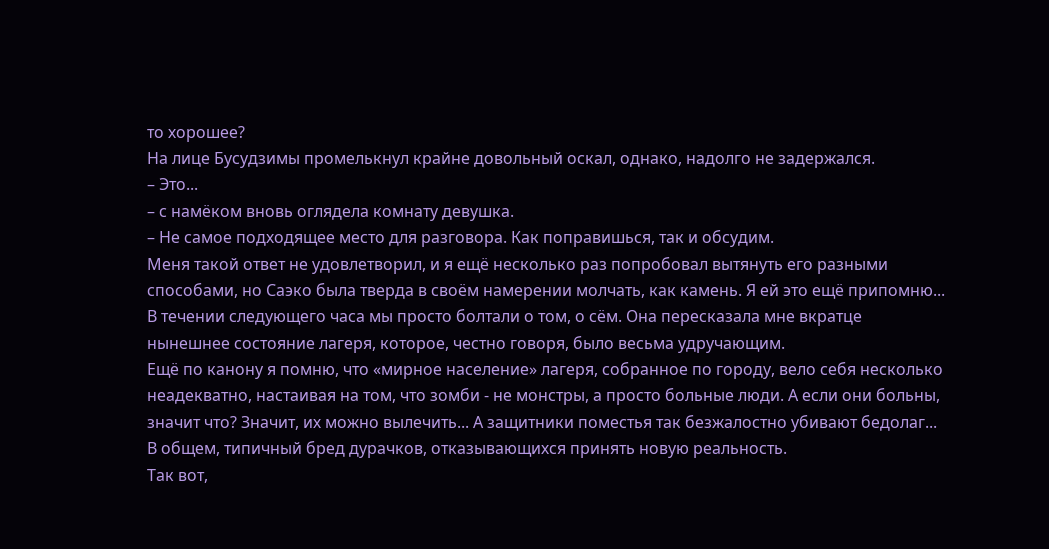то хорошее?
На лице Бусудзимы промелькнул крайне довольный оскал, однако, надолго не задержался.
– Это...
– с намёком вновь оглядела комнату девушка.
– Не самое подходящее место для разговора. Как поправишься, так и обсудим.
Меня такой ответ не удовлетворил, и я ещё несколько раз попробовал вытянуть его разными способами, но Саэко была тверда в своём намерении молчать, как камень. Я ей это ещё припомню...
В течении следующего часа мы просто болтали о том, о сём. Она пересказала мне вкратце нынешнее состояние лагеря, которое, честно говоря, было весьма удручающим.
Ещё по канону я помню, что «мирное население» лагеря, собранное по городу, вело себя несколько неадекватно, настаивая на том, что зомби - не монстры, а просто больные люди. А если они больны, значит что? Значит, их можно вылечить... А защитники поместья так безжалостно убивают бедолаг... В общем, типичный бред дурачков, отказывающихся принять новую реальность.
Так вот,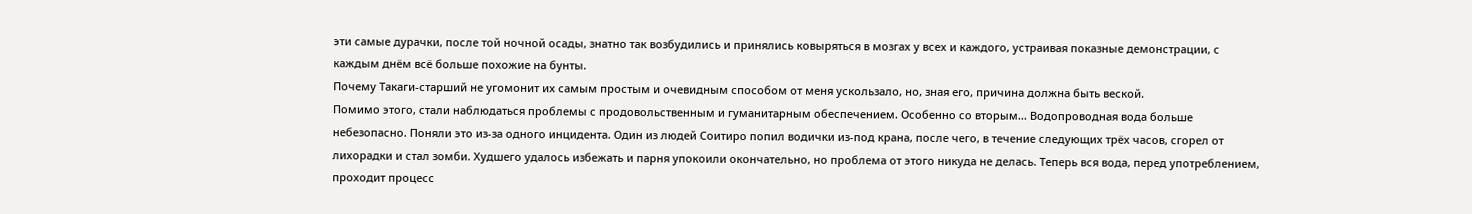эти самые дурачки, после той ночной осады, знатно так возбудились и принялись ковыряться в мозгах у всех и каждого, устраивая показные демонстрации, с каждым днём всё больше похожие на бунты.
Почему Такаги-старший не угомонит их самым простым и очевидным способом от меня ускользало, но, зная его, причина должна быть веской.
Помимо этого, стали наблюдаться проблемы с продовольственным и гуманитарным обеспечением. Особенно со вторым... Водопроводная вода больше небезопасно. Поняли это из-за одного инцидента. Один из людей Соитиро попил водички из-под крана, после чего, в течение следующих трёх часов, сгорел от лихорадки и стал зомби. Худшего удалось избежать и парня упокоили окончательно, но проблема от этого никуда не делась. Теперь вся вода, перед употреблением, проходит процесс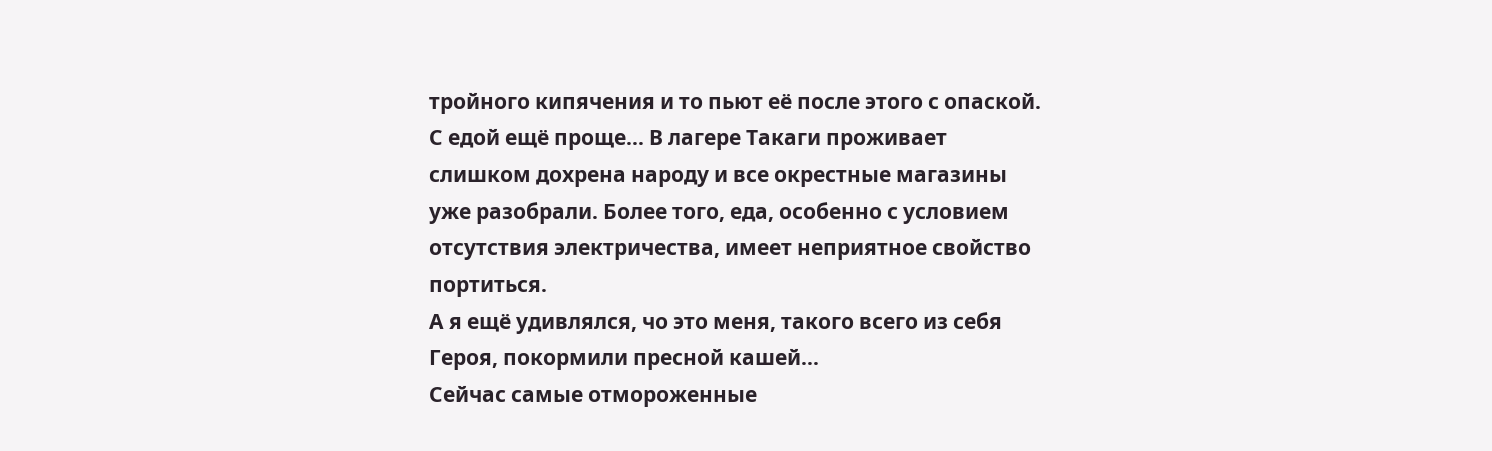тройного кипячения и то пьют её после этого с опаской.
С едой ещё проще... В лагере Такаги проживает слишком дохрена народу и все окрестные магазины уже разобрали. Более того, еда, особенно с условием отсутствия электричества, имеет неприятное свойство портиться.
А я ещё удивлялся, чо это меня, такого всего из себя Героя, покормили пресной кашей...
Сейчас самые отмороженные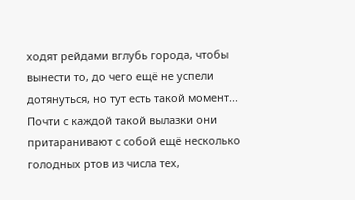ходят рейдами вглубь города, чтобы вынести то, до чего ещё не успели дотянуться, но тут есть такой момент... Почти с каждой такой вылазки они притаранивают с собой ещё несколько голодных ртов из числа тех,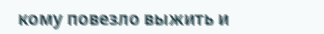кому повезло выжить и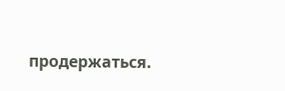продержаться.